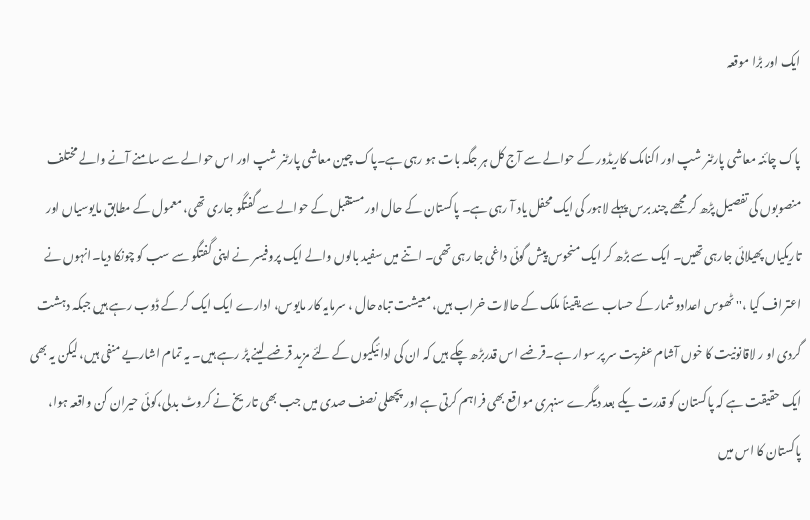ایک اور بڑا موقعہ

پاک چائنہ معاشی پارٹنر شپ اور اکنامک کاریڈور کے حوالے سے آج کل ہر جگہ بات ہو رہی ہے۔پاک چین معاشی پارٹنر شپ اور اس حوالے سے سامنے آنے والے مختلف منصوبوں کی تفصیل پڑھ کر مجھے چند برس پہلے لاہور کی ایک محفل یاد آ رہی ہے۔ پاکستان کے حال اور مستقبل کے حوالے سے گفتگو جاری تھی، معمول کے مطابق مایوسیاں اور تاریکیاں پھیلائی جارہی تھیں۔ ایک سے بڑھ کر ایک منحوس پیش گوئی داغی جا رہی تھی۔ اتنے میں سفید بالوں والے ایک پروفیسر نے اپنی گفتگو سے سب کو چونکا دیا۔انہوں نے اعتراف کیا ،'' ٹھوس اعدادوشمار کے حساب سے یقیناً ملک کے حالات خراب ہیں، معیشت تباہ حال ، سرمایہ کار مایوس، ادارے ایک ایک کر کے ڈوب رہے ہیں جبکہ دہشت گردی او ر لاقانونیت کا خوں آشام عفریت سر پر سوار ہے۔قرضے اس قدربڑھ چکے ہیں کہ ان کی ادائیگیوں کے لئے مزید قرضے لینے پڑ رہے ہیں۔ یہ تمام اشاریے منفی ہیں، لیکن یہ بھی ایک حقیقت ہے کہ پاکستان کو قدرت یکے بعد دیگرے سنہری مواقع بھی فراہم کرتی ہے اور پچھلی نصف صدی میں جب بھی تاریخ نے کروٹ بدلی،کوئی حیران کن واقعہ ہوا، پاکستان کا اس میں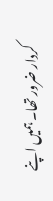کردار ضرور تھا۔ ہمیں اپنے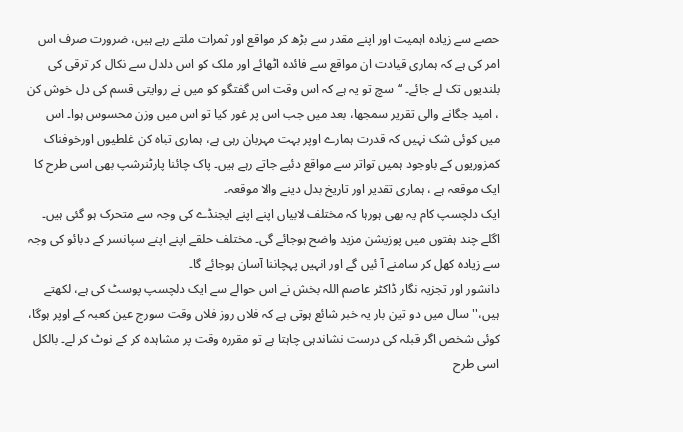حصے سے زیادہ اہمیت اور اپنے مقدر سے بڑھ کر مواقع اور ثمرات ملتے رہے ہیں، ضرورت صرف اس امر کی ہے کہ ہماری قیادت ان مواقع سے فائدہ اٹھائے اور ملک کو اس دلدل سے نکال کر ترقی کی بلندیوں تک لے جائے۔ ‘‘سچ تو یہ ہے کہ اس وقت اس گفتگو کو میں نے روایتی قسم کی دل خوش کن ، امید جگانے والی تقریر سمجھا، بعد میں جب اس پر غور کیا تو اس میں وزن محسوس ہوا۔ اس میں کوئی شک نہیں کہ قدرت ہمارے اوپر بہت مہربان رہی ہے، ہماری تباہ کن غلطیوں اورخوفناک کمزوریوں کے باوجود ہمیں تواتر سے مواقع دئیے جاتے رہے ہیں۔ پاک چائنا پارٹنرشپ بھی اسی طرح کا ایک موقعہ ہے ، ہماری تقدیر اور تاریخ بدل دینے والا موقعہ۔
ایک دلچسپ کام یہ بھی ہورہا کہ مختلف لابیاں اپنے اپنے ایجنڈے کی وجہ سے متحرک ہو گئی ہیں۔ اگلے چند ہفتوں میں پوزیشن مزید واضح ہوجائے گی۔ مختلف حلقے اپنے اپنے سپانسر کے دبائو کی وجہ سے زیادہ کھل کر سامنے آ ئیں گے اور انہیں پہچاننا آسان ہوجائے گا۔
دانشور اور تجزیہ نگار ڈاکٹر عاصم اللہ بخش نے اس حوالے سے ایک دلچسپ پوسٹ کی ہے، لکھتے ہیں،'' سال میں دو تین بار یہ خبر شائع ہوتی ہے کہ فلاں روز فلاں وقت سورج عین کعبہ کے اوپر ہوگا، کوئی شخص اگر قبلہ کی درست نشاندہی چاہتا ہے تو مقررہ وقت پر مشاہدہ کر کے نوٹ کر لے۔ بالکل اسی طرح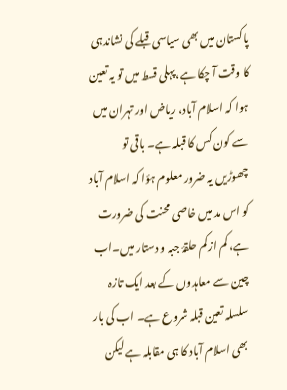پاکستان میں بھی سیاسی قبلے کی نشاندہی کا وقت آ چکا ہے،پہلی قسط میں تو یہ تعین ہوا کہ اسلام آباد، ریاض اور تہران میں سے کون کس کا قبلہ ہے۔ باقی تو چھوڑیں یہ ضرور معلوم ہؤا کہ اسلام آباد کو اس مد میں خاصی محنت کی ضرورت ہے، کم از کم حلقۂ جبہ و دستار میں۔اب چین سے معاہدوں کے بعد ایک تازہ سلسلہ تعین قبلہ شروع ہے۔ اب کی بار بھی اسلام آباد کا ہی مقابلہ ہے لیکن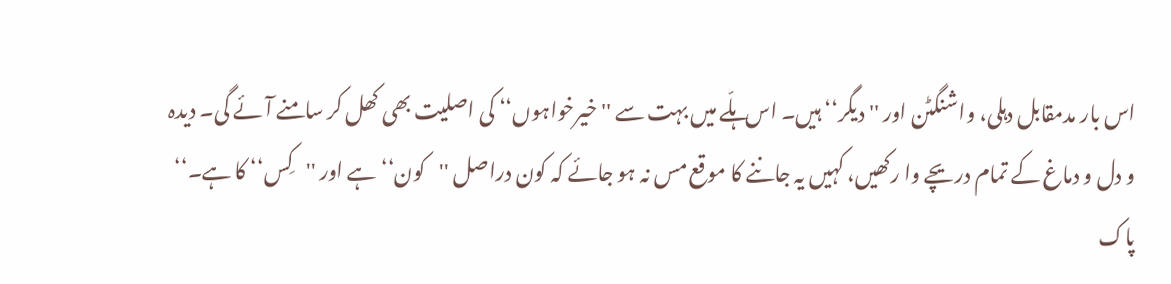اس بار مدمقابل دہلی، واشنگٹن اور ''دیگر‘‘ ہیں۔ اس ہلّے میں بہت سے ''خیرخواہوں‘‘ کی اصلیت بھی کھل کر سامنے آ ئے گی۔ دیدہ و دل و دماغ کے تمام دریچے وا رکھیں، کہیں یہ جاننے کا موقع مس نہ ہو جائے کہ کون دراصل ''کون‘‘ ہے اور ''کِس‘‘ کا ہے۔‘‘
پاک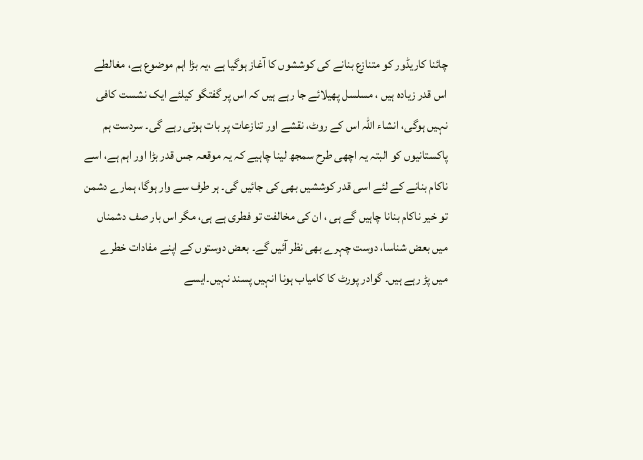چائنا کاریڈور کو متنازع بنانے کی کوششوں کا آغاز ہوگیا ہے ،یہ بڑا اہم موضوع ہے، مغالطے اس قدر زیادہ ہیں ، مسلسل پھیلائے جا رہے ہیں کہ اس پر گفتگو کیلئے ایک نشست کافی نہیں ہوگی، انشاء اللہ اس کے روٹ، نقشے اور تنازعات پر بات ہوتی رہے گی۔ سردست ہم پاکستانیوں کو البتہ یہ اچھی طرح سمجھ لینا چاہیے کہ یہ موقعہ جس قدر بڑا اور اہم ہے، اسے ناکام بنانے کے لئے اسی قدر کوششیں بھی کی جائیں گی۔ ہر طرف سے وار ہوگا، ہمارے دشمن تو خیر ناکام بنانا چاہیں گے ہی ، ان کی مخالفت تو فطری ہے ہی، مگر اس بار صف دشمناں میں بعض شناسا، دوست چہرے بھی نظر آئیں گے۔ بعض دوستوں کے اپنے مفادات خطرے میں پڑ رہے ہیں۔ گوادر پورٹ کا کامیاب ہونا انہیں پسند نہیں۔ایسے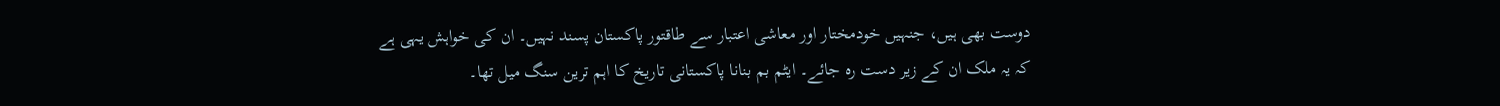دوست بھی ہیں، جنہیں خودمختار اور معاشی اعتبار سے طاقتور پاکستان پسند نہیں۔ ان کی خواہش یہی ہے کہ یہ ملک ان کے زیر دست رہ جائے۔ ایٹم بم بنانا پاکستانی تاریخ کا اہم ترین سنگ میل تھا۔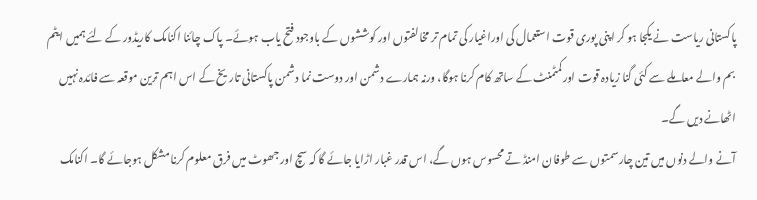پاکستانی ریاست نے یکجا ہو کر اپنی پوری قوت استعمال کی اوراغیار کی تمام تر مخالفتوں اور کوششوں کے باوجود فتح یاب ہوئے۔ پاک چائنا اکنامک کاریڈور کے لئے ہمیں ایٹم بم والے معاملے سے کئی گنا زیادہ قوت اورکمٹمنٹ کے ساتھ کام کرنا ہوگا، ورنہ ہمارے دشمن اور دوست نما دشمن پاکستانی تاریخ کے اس اہم ترین موقعہ سے فائدہ نہیں اٹھانے دیں گے۔
آنے والے دنوں میں تین چارسمتوں سے طوفان امنڈ تے محسوس ہوں گے، اس قدر غبار اڑایا جائے گا کہ سچ اور جھوٹ میں فرق معلوم کرنا مشکل ہوجائے گا۔ اکنامک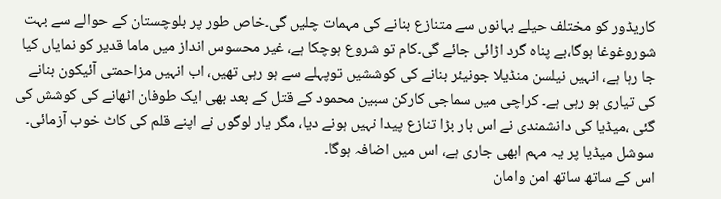کاریڈور کو مختلف حیلے بہانوں سے متنازع بنانے کی مہمات چلیں گی۔خاص طور پر بلوچستان کے حوالے سے بہت شوروغوغا ہوگا،بے پناہ گرد اڑائی جائے گی۔کام تو شروع ہوچکا ہے، غیر محسوس انداز میں ماما قدیر کو نمایاں کیا جا رہا ہے، انہیں نیلسن منڈیلا جونیئر بنانے کی کوششیں توپہلے سے ہو رہی تھیں، اب انہیں مزاحمتی آئیکون بنانے کی تیاری ہو رہی ہے۔ کراچی میں سماجی کارکن سبین محمود کے قتل کے بعد بھی ایک طوفان اٹھانے کی کوشش کی گئی ،میڈیا کی دانشمندی نے اس بار بڑا تنازع پیدا نہیں ہونے دیا، مگر یار لوگوں نے اپنے قلم کی کاٹ خوب آزمائی۔ سوشل میڈیا پر یہ مہم ابھی جاری ہے، اس میں اضافہ ہوگا۔
اس کے ساتھ ساتھ امن وامان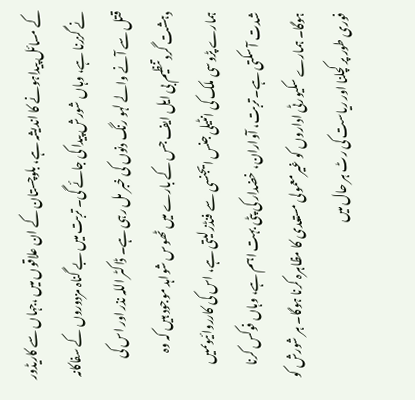کے مسائل پیداہونے کا اندیشہ ہے، بلوچستان کے ان علاقوں میں ،جہاں سے کاریڈور نے گزرنا ہے، وہاں شورش پیدا کی جائے گی۔ تربت میں بے گناہ مزدوروں کے سفاکانہ قتل سے آنے والے لہو رنگ دنوں کی خبر مل رہی ہے۔ ڈاکٹر اللہ نذر اور اس کی دہشت گرد تنظیم بی ایل ایف جس کے بارے میں ٹھوس شواہد موجود ہیں کہ وہ ہمارے پڑوسی ملک کی انٹیلی جنس ایجنسی سے فنڈز لیتی ہے، اس کی کارروائیوںمیں شدت آ سکتی ہے۔ تربت، آواران، خضدار کی پٹی بہت اہم ہے، وہاں فوکس کرنا ہوگا۔ ہمارے سکیورٹی اداروں کو غیرمعمولی مستعدی کا مظاہرہ کرنا ہوگا۔ ہر شورش کو فوری طور پر کچلنا اور ریاست کی رٹ ہر حال میں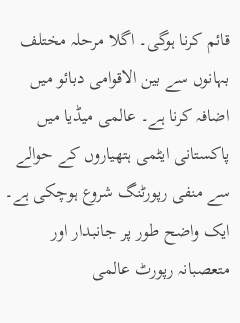قائم کرنا ہوگی۔ اگلا مرحلہ مختلف بہانوں سے بین الاقوامی دبائو میں اضافہ کرنا ہے۔ عالمی میڈیا میں پاکستانی ایٹمی ہتھیاروں کے حوالے سے منفی رپورٹنگ شروع ہوچکی ہے۔ ایک واضح طور پر جانبدار اور متعصبانہ رپورٹ عالمی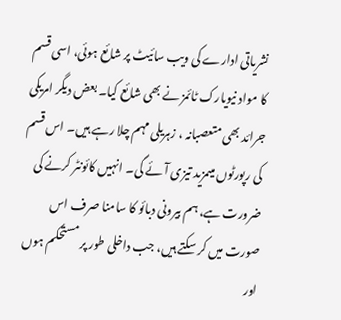نشریاتی ادارے کی ویب سائیٹ پر شائع ہوئی، اسی قسم کا مواد نیویارک ٹائمز نے بھی شائع کیا۔ بعض دیگر امریکی جرائد بھی متعصبانہ ، زہریلی مہم چلا رہے ہیں۔ اس قسم کی رپورٹوں میںمزید تیزی آئے گی۔ انہیں کائونٹر کرنے کی ضرورت ہے، ہم بیرونی دبائو کا سامنا صرف اس صورت میں کر سکتے ہیں، جب داخلی طور پر مستحکم ہوں اور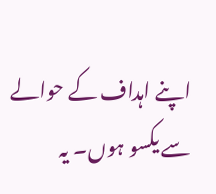اپنے اہداف کے حوالے سے یکسو ہوں۔ یہ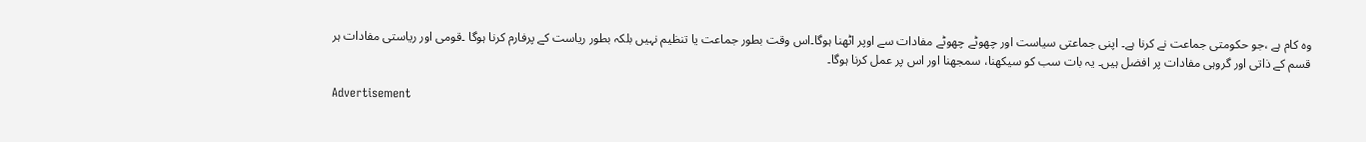وہ کام ہے ،جو حکومتی جماعت نے کرنا ہے۔ اپنی جماعتی سیاست اور چھوٹے چھوٹے مفادات سے اوپر اٹھنا ہوگا۔اس وقت بطور جماعت یا تنظیم نہیں بلکہ بطور ریاست کے پرفارم کرنا ہوگا ۔قومی اور ریاستی مفادات ہر قسم کے ذاتی اور گروہی مفادات پر افضل ہیں۔ یہ بات سب کو سیکھنا، سمجھنا اور اس پر عمل کرنا ہوگا۔

Advertisement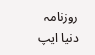روزنامہ دنیا ایپ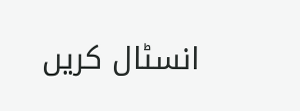انسٹال کریں